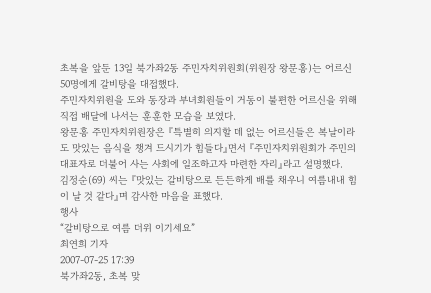초복을 앞둔 13일 북가좌2동 주민자치위원회(위원장 왕문홍)는 어르신 50명에게 갈비탕을 대접했다.
주민자치위원을 도와 동장과 부녀회원들이 거동이 불편한 어르신을 위해 직접 배달에 나서는 훈훈한 모습을 보였다.
왕문홍 주민자치위원장은 『특별히 의지할 데 없는 어르신들은 복날이라도 맛있는 음식을 챙겨 드시기가 힘들다』면서 『주민자치위원회가 주민의 대표자로 더불어 사는 사회에 일조하고자 마련한 자리』라고 설명했다.
김정순(69) 씨는 『맛있는 갈비탕으로 든든하게 배를 채우니 여름내내 힘이 날 것 같다』며 감사한 마음을 표했다.
행사
“갈비탕으로 여름 더위 이기세요”
최연희 기자
2007-07-25 17:39
북가좌2동, 초복 맞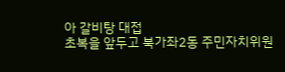아 갈비탕 대접
초복을 앞두고 북가좌2동 주민자치위원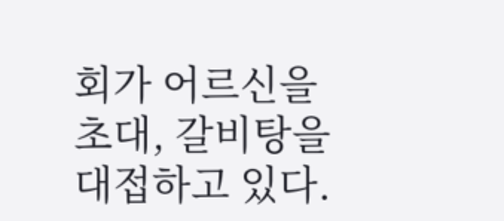회가 어르신을 초대, 갈비탕을 대접하고 있다.